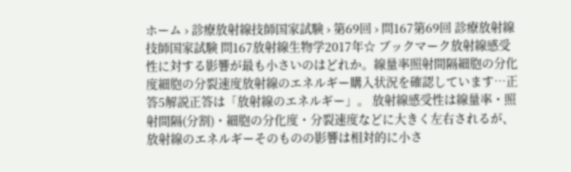ホーム › 診療放射線技師国家試験 › 第69回 › 問167第69回 診療放射線技師国家試験 問167放射線生物学2017年☆ ブックマーク放射線感受性に対する影響が最も小さいのはどれか。線量率照射間隔細胞の分化度細胞の分裂速度放射線のエネルギー購入状況を確認しています…正答5解説正答は「放射線のエネルギー」。 放射線感受性は線量率・照射間隔(分割)・細胞の分化度・分裂速度などに大きく左右されるが、放射線のエネルギーそのものの影響は相対的に小さ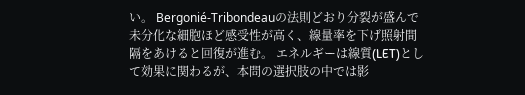い。 Bergonié-Tribondeauの法則どおり分裂が盛んで未分化な細胞ほど感受性が高く、線量率を下げ照射間隔をあけると回復が進む。 エネルギーは線質(LET)として効果に関わるが、本問の選択肢の中では影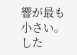響が最も小さい。 した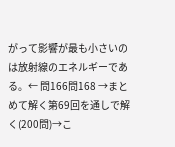がって影響が最も小さいのは放射線のエネルギーである。← 問166問168 →まとめて解く第69回を通しで解く(200問)→こ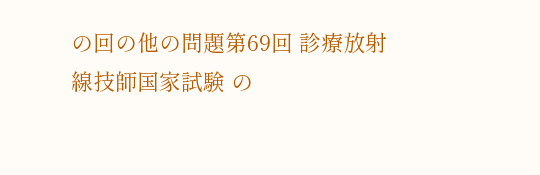の回の他の問題第69回 診療放射線技師国家試験 の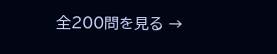全200問を見る →